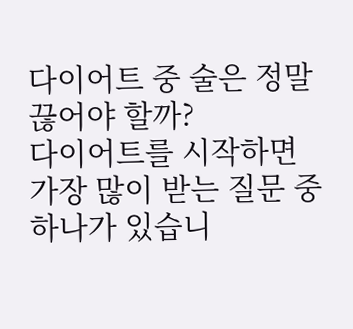다이어트 중 술은 정말 끊어야 할까?
다이어트를 시작하면 가장 많이 받는 질문 중 하나가 있습니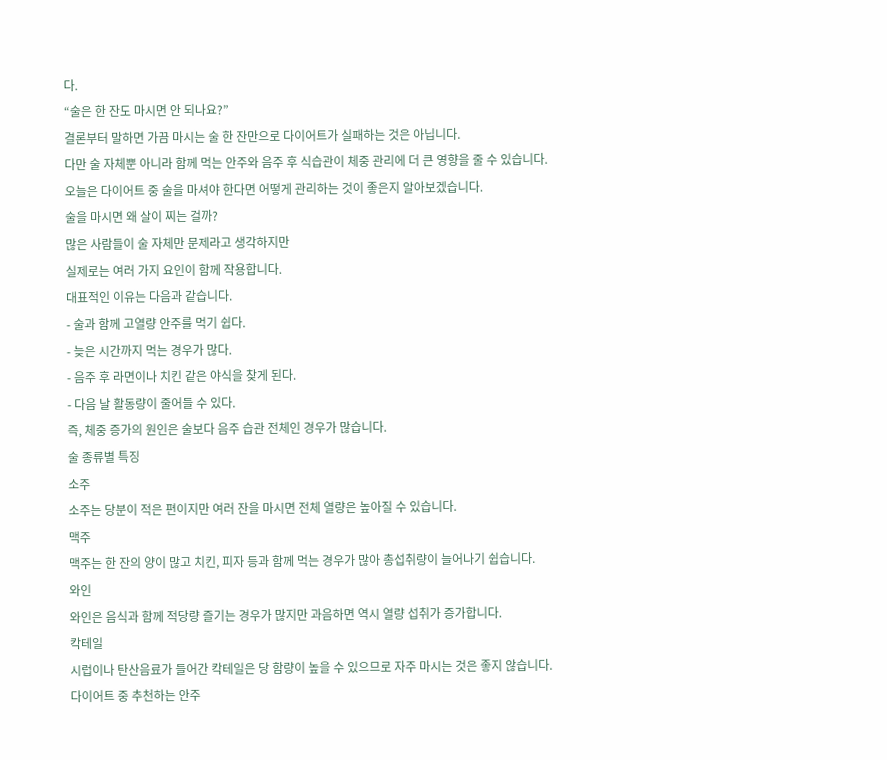다.
“술은 한 잔도 마시면 안 되나요?”
결론부터 말하면 가끔 마시는 술 한 잔만으로 다이어트가 실패하는 것은 아닙니다.
다만 술 자체뿐 아니라 함께 먹는 안주와 음주 후 식습관이 체중 관리에 더 큰 영향을 줄 수 있습니다.
오늘은 다이어트 중 술을 마셔야 한다면 어떻게 관리하는 것이 좋은지 알아보겠습니다.
술을 마시면 왜 살이 찌는 걸까?
많은 사람들이 술 자체만 문제라고 생각하지만
실제로는 여러 가지 요인이 함께 작용합니다.
대표적인 이유는 다음과 같습니다.
- 술과 함께 고열량 안주를 먹기 쉽다.
- 늦은 시간까지 먹는 경우가 많다.
- 음주 후 라면이나 치킨 같은 야식을 찾게 된다.
- 다음 날 활동량이 줄어들 수 있다.
즉, 체중 증가의 원인은 술보다 음주 습관 전체인 경우가 많습니다.
술 종류별 특징
소주
소주는 당분이 적은 편이지만 여러 잔을 마시면 전체 열량은 높아질 수 있습니다.
맥주
맥주는 한 잔의 양이 많고 치킨, 피자 등과 함께 먹는 경우가 많아 총섭취량이 늘어나기 쉽습니다.
와인
와인은 음식과 함께 적당량 즐기는 경우가 많지만 과음하면 역시 열량 섭취가 증가합니다.
칵테일
시럽이나 탄산음료가 들어간 칵테일은 당 함량이 높을 수 있으므로 자주 마시는 것은 좋지 않습니다.
다이어트 중 추천하는 안주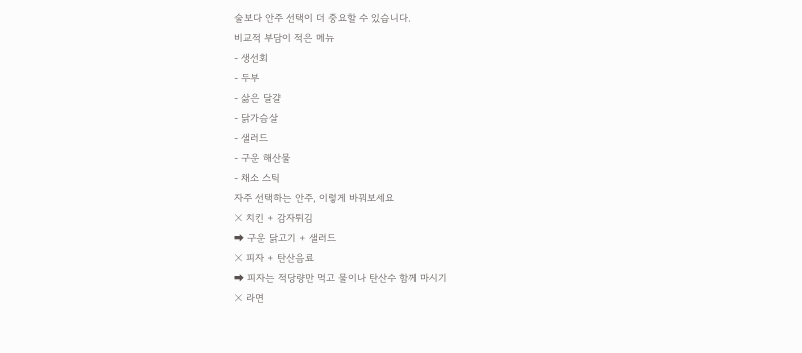술보다 안주 선택이 더 중요할 수 있습니다.
비교적 부담이 적은 메뉴
- 생선회
- 두부
- 삶은 달걀
- 닭가슴살
- 샐러드
- 구운 해산물
- 채소 스틱
자주 선택하는 안주, 이렇게 바꿔보세요
❌ 치킨 + 감자튀김
➡ 구운 닭고기 + 샐러드
❌ 피자 + 탄산음료
➡ 피자는 적당량만 먹고 물이나 탄산수 함께 마시기
❌ 라면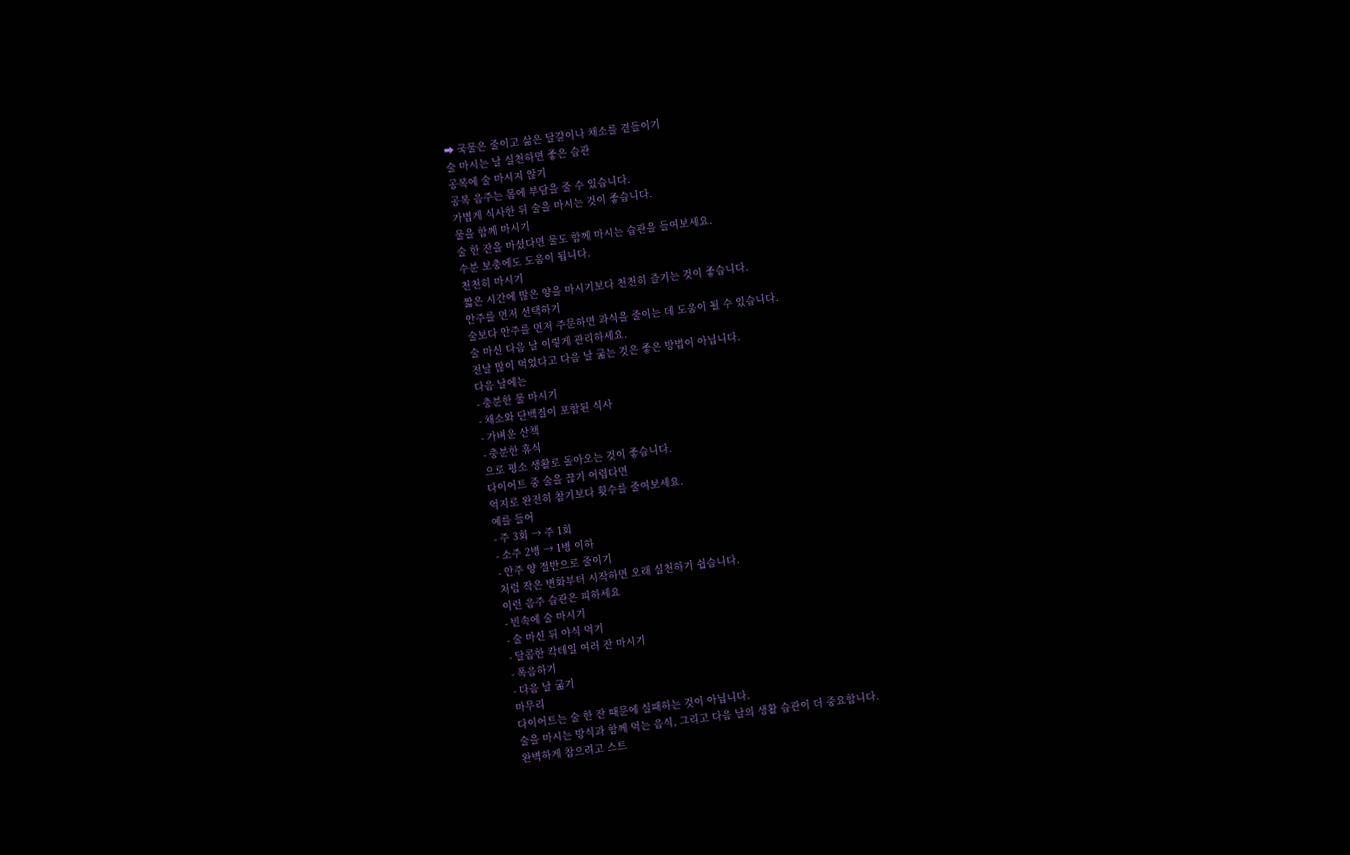➡ 국물은 줄이고 삶은 달걀이나 채소를 곁들이기
술 마시는 날 실천하면 좋은 습관
공복에 술 마시지 않기
공복 음주는 몸에 부담을 줄 수 있습니다.
가볍게 식사한 뒤 술을 마시는 것이 좋습니다.
물을 함께 마시기
술 한 잔을 마셨다면 물도 함께 마시는 습관을 들여보세요.
수분 보충에도 도움이 됩니다.
천천히 마시기
짧은 시간에 많은 양을 마시기보다 천천히 즐기는 것이 좋습니다.
안주를 먼저 선택하기
술보다 안주를 먼저 주문하면 과식을 줄이는 데 도움이 될 수 있습니다.
술 마신 다음 날 이렇게 관리하세요.
전날 많이 먹었다고 다음 날 굶는 것은 좋은 방법이 아닙니다.
다음 날에는
- 충분한 물 마시기
- 채소와 단백질이 포함된 식사
- 가벼운 산책
- 충분한 휴식
으로 평소 생활로 돌아오는 것이 좋습니다.
다이어트 중 술을 끊기 어렵다면
억지로 완전히 참기보다 횟수를 줄여보세요.
예를 들어
- 주 3회 → 주 1회
- 소주 2병 → 1병 이하
- 안주 양 절반으로 줄이기
처럼 작은 변화부터 시작하면 오래 실천하기 쉽습니다.
이런 음주 습관은 피하세요
- 빈속에 술 마시기
- 술 마신 뒤 야식 먹기
- 달콤한 칵테일 여러 잔 마시기
- 폭음하기
- 다음 날 굶기
마무리
다이어트는 술 한 잔 때문에 실패하는 것이 아닙니다.
술을 마시는 방식과 함께 먹는 음식, 그리고 다음 날의 생활 습관이 더 중요합니다.
완벽하게 참으려고 스트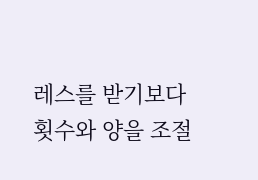레스를 받기보다 횟수와 양을 조절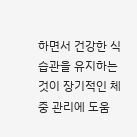하면서 건강한 식습관을 유지하는 것이 장기적인 체중 관리에 도움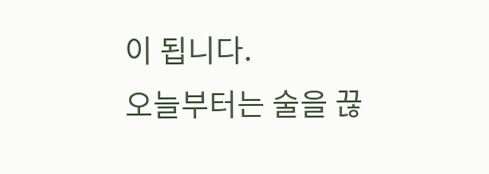이 됩니다.
오늘부터는 술을 끊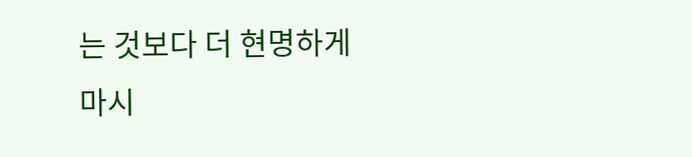는 것보다 더 현명하게 마시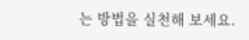는 방법을 실천해 보세요.